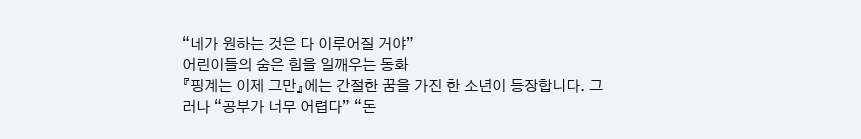“네가 원하는 것은 다 이루어질 거야”
어린이들의 숨은 힘을 일깨우는 동화
『핑계는 이제 그만』에는 간절한 꿈을 가진 한 소년이 등장합니다. 그러나 “공부가 너무 어렵다” “돈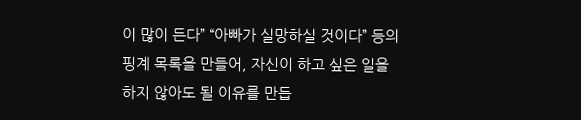이 많이 든다” “아빠가 실망하실 것이다” 등의 핑계 목록을 만들어, 자신이 하고 싶은 일을 하지 않아도 될 이유를 만듭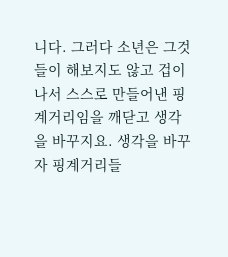니다. 그러다 소년은 그것들이 해보지도 않고 겁이 나서 스스로 만들어낸 핑계거리임을 깨닫고 생각을 바꾸지요. 생각을 바꾸자 핑계거리들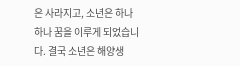은 사라지고, 소년은 하나하나 꿈을 이루게 되었습니다. 결국 소년은 해양생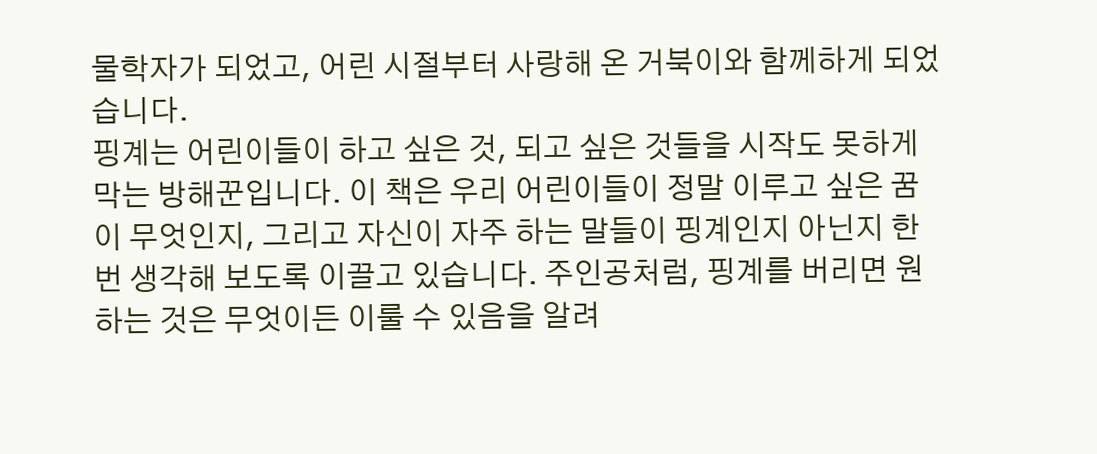물학자가 되었고, 어린 시절부터 사랑해 온 거북이와 함께하게 되었습니다.
핑계는 어린이들이 하고 싶은 것, 되고 싶은 것들을 시작도 못하게 막는 방해꾼입니다. 이 책은 우리 어린이들이 정말 이루고 싶은 꿈이 무엇인지, 그리고 자신이 자주 하는 말들이 핑계인지 아닌지 한번 생각해 보도록 이끌고 있습니다. 주인공처럼, 핑계를 버리면 원하는 것은 무엇이든 이룰 수 있음을 알려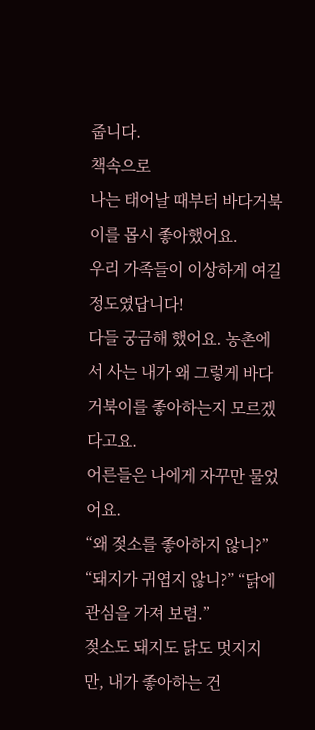줍니다.
책속으로
나는 태어날 때부터 바다거북이를 몹시 좋아했어요.
우리 가족들이 이상하게 여길 정도였답니다!
다들 궁금해 했어요. 농촌에서 사는 내가 왜 그렇게 바다거북이를 좋아하는지 모르겠다고요.
어른들은 나에게 자꾸만 물었어요.
“왜 젖소를 좋아하지 않니?” “돼지가 귀엽지 않니?” “닭에 관심을 가져 보렴.”
젖소도 돼지도 닭도 멋지지만, 내가 좋아하는 건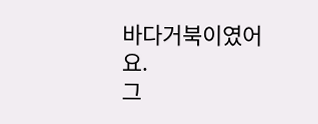바다거북이였어요.
그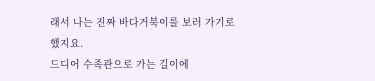래서 나는 진짜 바다거북이를 보러 가기로 했지요.
드디어 수족관으로 가는 길이에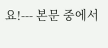요!--- 본문 중에서